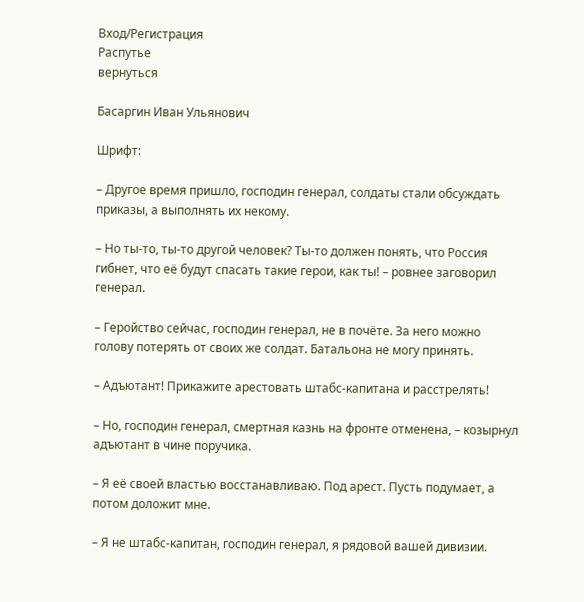Вход/Регистрация
Распутье
вернуться

Басаргин Иван Ульянович

Шрифт:

– Другое время пришло, господин генерал, солдаты стали обсуждать приказы, а выполнять их некому.

– Но ты-то, ты-то другой человек? Ты-то должен понять, что Россия гибнет, что её будут спасать такие герои, как ты! – ровнее заговорил генерал.

– Геройство сейчас, господин генерал, не в почёте. За него можно голову потерять от своих же солдат. Батальона не могу принять.

– Адъютант! Прикажите арестовать штабс-капитана и расстрелять!

– Но, господин генерал, смертная казнь на фронте отменена, – козырнул адъютант в чине поручика.

– Я её своей властью восстанавливаю. Под арест. Пусть подумает, а потом доложит мне.

– Я не штабс-капитан, господин генерал, я рядовой вашей дивизии.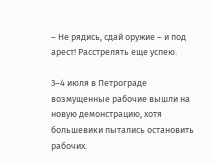– Не рядись, сдай оружие – и под арест! Расстрелять еще успею.

3–4 июля в Петрограде возмущенные рабочие вышли на новую демонстрацию, хотя большевики пытались остановить рабочих.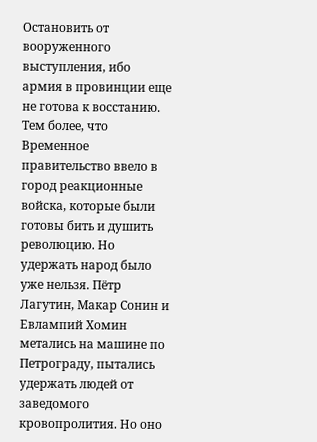Остановить от вооруженного выступления, ибо армия в провинции еще не готова к восстанию. Тем более, что Временное правительство ввело в город реакционные войска, которые были готовы бить и душить революцию. Но удержать народ было уже нельзя. Пётр Лагутин, Макар Сонин и Евлампий Хомин метались на машине по Петрограду, пытались удержать людей от заведомого кровопролития. Но оно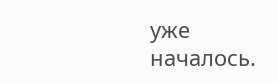уже началось.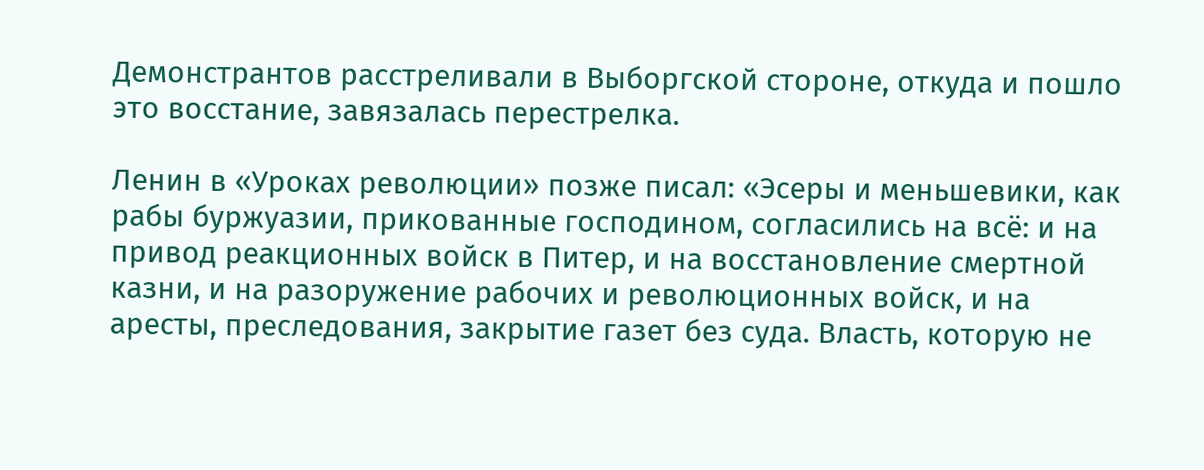Демонстрантов расстреливали в Выборгской стороне, откуда и пошло это восстание, завязалась перестрелка.

Ленин в «Уроках революции» позже писал: «Эсеры и меньшевики, как рабы буржуазии, прикованные господином, согласились на всё: и на привод реакционных войск в Питер, и на восстановление смертной казни, и на разоружение рабочих и революционных войск, и на аресты, преследования, закрытие газет без суда. Власть, которую не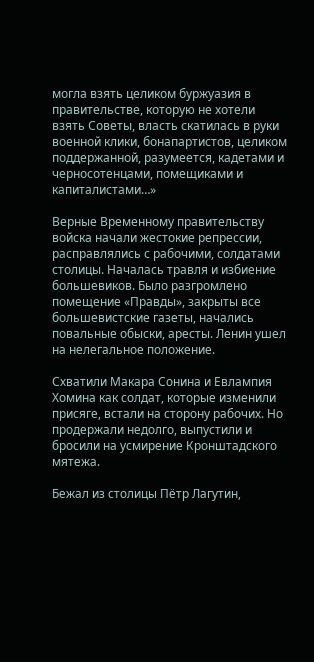могла взять целиком буржуазия в правительстве, которую не хотели взять Советы, власть скатилась в руки военной клики, бонапартистов, целиком поддержанной, разумеется, кадетами и черносотенцами, помещиками и капиталистами…»

Верные Временному правительству войска начали жестокие репрессии, расправлялись с рабочими, солдатами столицы. Началась травля и избиение большевиков. Было разгромлено помещение «Правды», закрыты все большевистские газеты, начались повальные обыски, аресты. Ленин ушел на нелегальное положение.

Схватили Макара Сонина и Евлампия Хомина как солдат, которые изменили присяге, встали на сторону рабочих. Но продержали недолго, выпустили и бросили на усмирение Кронштадского мятежа.

Бежал из столицы Пётр Лагутин,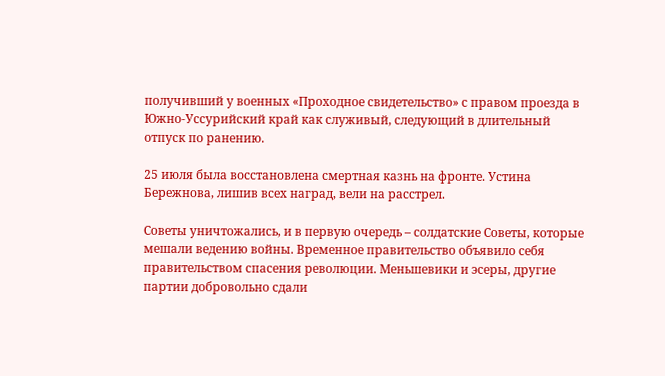получивший у военных «Проходное свидетельство» с правом проезда в Южно-Уссурийский край как служивый, следующий в длительный отпуск по ранению.

25 июля была восстановлена смертная казнь на фронте. Устина Бережнова, лишив всех наград, вели на расстрел.

Советы уничтожались, и в первую очередь – солдатские Советы, которые мешали ведению войны. Временное правительство объявило себя правительством спасения революции. Меньшевики и эсеры, другие партии добровольно сдали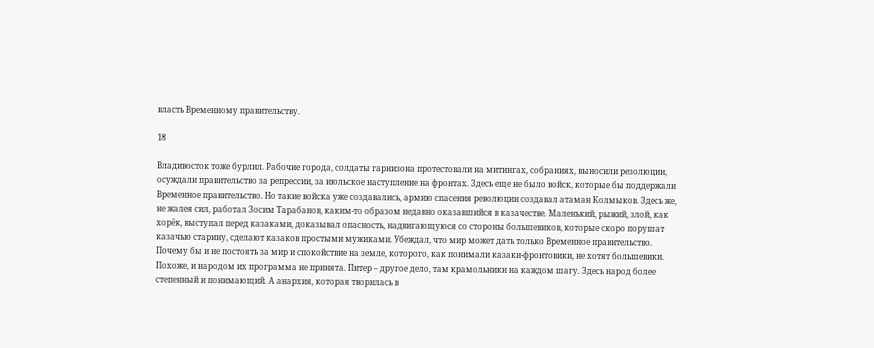власть Временному правительству.

18

Владивосток тоже бурлил. Рабочие города, солдаты гарнизона протестовали на митингах, собраниях, выносили резолюции, осуждали правительство за репрессии, за июльское наступление на фронтах. Здесь еще не было войск, которые бы поддержали Временное правительство. Но такие войска уже создавались, армию спасения революции создавал атаман Колмыков. Здесь же, не жалея сил, работал Зосим Тарабанов, каким-то образом недавно оказавшийся в казачестве. Маленький, рыжий, злой, как хорёк, выступал перед казаками, доказывал опасность, надвигающуюся со стороны большевиков, которые скоро порушат казачью старину, сделают казаков простыми мужиками. Убеждал, что мир может дать только Временное правительство. Почему бы и не постоять за мир и спокойствие на земле, которого, как понимали казаки-фронтовики, не хотят большевики. Похоже, и народом их программа не принята. Питер – другое дело, там крамольники на каждом шагу. Здесь народ более степенный и понимающий. А анархия, которая творилась в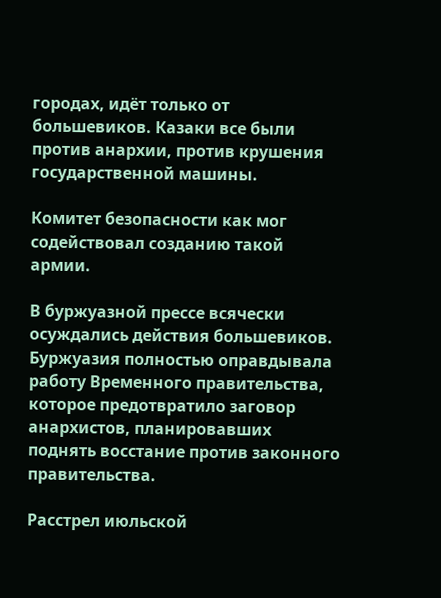городах, идёт только от большевиков. Казаки все были против анархии, против крушения государственной машины.

Комитет безопасности как мог содействовал созданию такой армии.

В буржуазной прессе всячески осуждались действия большевиков. Буржуазия полностью оправдывала работу Временного правительства, которое предотвратило заговор анархистов, планировавших поднять восстание против законного правительства.

Расстрел июльской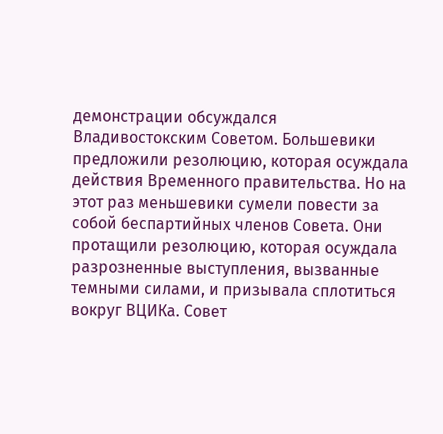демонстрации обсуждался Владивостокским Советом. Большевики предложили резолюцию, которая осуждала действия Временного правительства. Но на этот раз меньшевики сумели повести за собой беспартийных членов Совета. Они протащили резолюцию, которая осуждала разрозненные выступления, вызванные темными силами, и призывала сплотиться вокруг ВЦИКа. Совет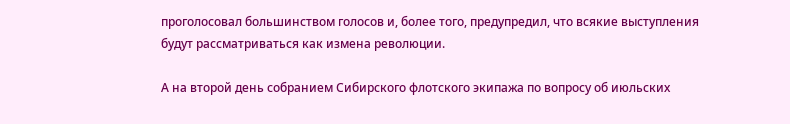проголосовал большинством голосов и, более того, предупредил, что всякие выступления будут рассматриваться как измена революции.

А на второй день собранием Сибирского флотского экипажа по вопросу об июльских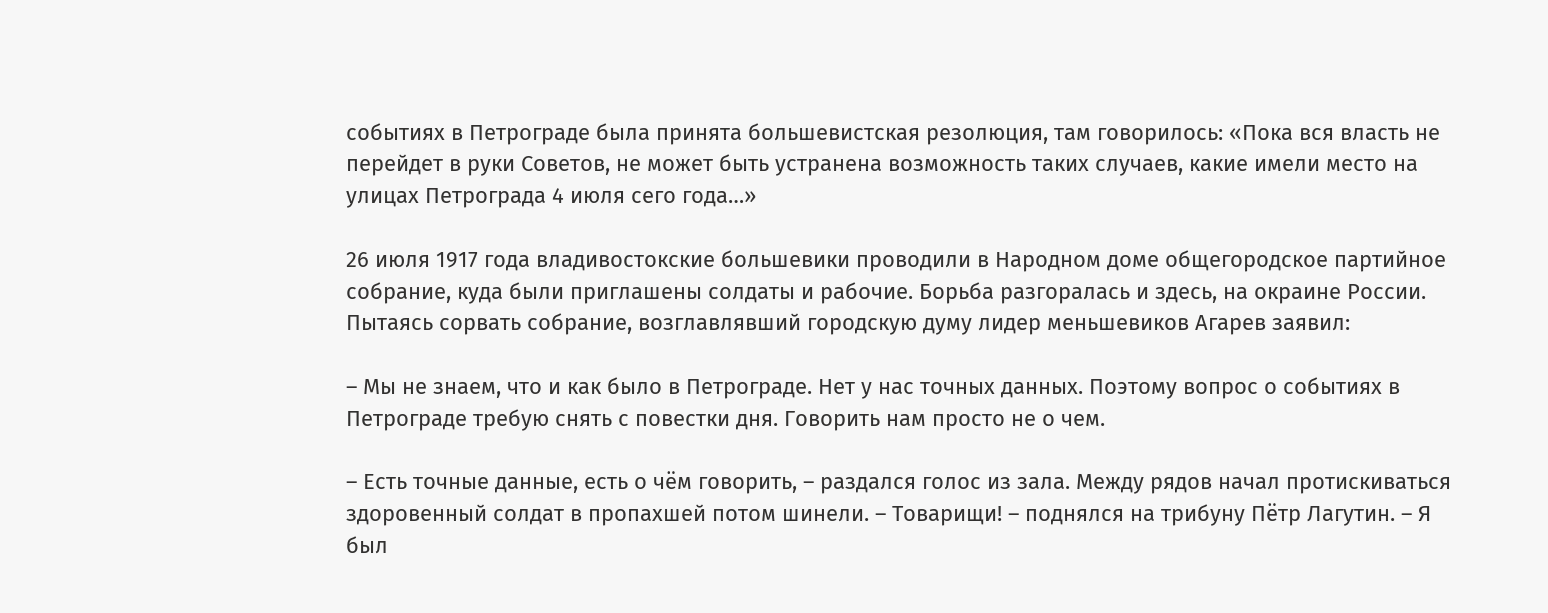событиях в Петрограде была принята большевистская резолюция, там говорилось: «Пока вся власть не перейдет в руки Советов, не может быть устранена возможность таких случаев, какие имели место на улицах Петрограда 4 июля сего года…»

26 июля 1917 года владивостокские большевики проводили в Народном доме общегородское партийное собрание, куда были приглашены солдаты и рабочие. Борьба разгоралась и здесь, на окраине России. Пытаясь сорвать собрание, возглавлявший городскую думу лидер меньшевиков Агарев заявил:

– Мы не знаем, что и как было в Петрограде. Нет у нас точных данных. Поэтому вопрос о событиях в Петрограде требую снять с повестки дня. Говорить нам просто не о чем.

– Есть точные данные, есть о чём говорить, – раздался голос из зала. Между рядов начал протискиваться здоровенный солдат в пропахшей потом шинели. – Товарищи! – поднялся на трибуну Пётр Лагутин. – Я был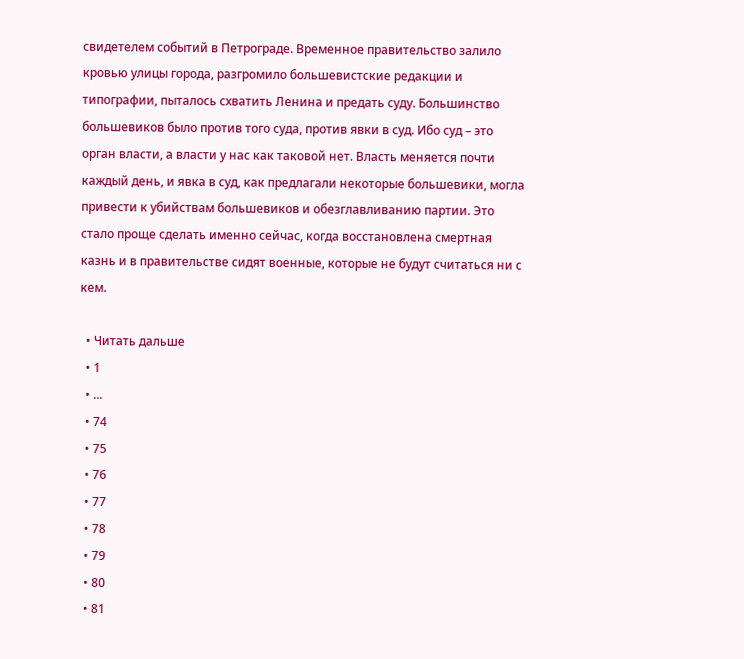свидетелем событий в Петрограде. Временное правительство залило кровью улицы города, разгромило большевистские редакции и типографии, пыталось схватить Ленина и предать суду. Большинство большевиков было против того суда, против явки в суд. Ибо суд – это орган власти, а власти у нас как таковой нет. Власть меняется почти каждый день, и явка в суд, как предлагали некоторые большевики, могла привести к убийствам большевиков и обезглавливанию партии. Это стало проще сделать именно сейчас, когда восстановлена смертная казнь и в правительстве сидят военные, которые не будут считаться ни с кем.

  • Читать дальше
  • 1
  • ...
  • 74
  • 75
  • 76
  • 77
  • 78
  • 79
  • 80
  • 81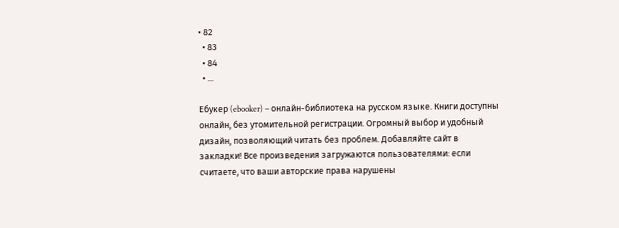• 82
  • 83
  • 84
  • ...

Ебукер (ebooker) – онлайн-библиотека на русском языке. Книги доступны онлайн, без утомительной регистрации. Огромный выбор и удобный дизайн, позволяющий читать без проблем. Добавляйте сайт в закладки! Все произведения загружаются пользователями: если считаете, что ваши авторские права нарушены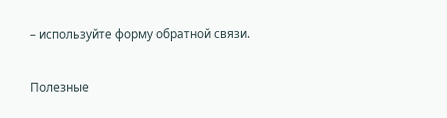– используйте форму обратной связи.

Полезные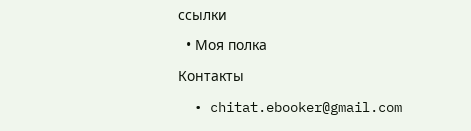ссылки

  • Моя полка

Контакты

  • chitat.ebooker@gmail.com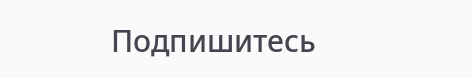Подпишитесь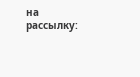на рассылку: